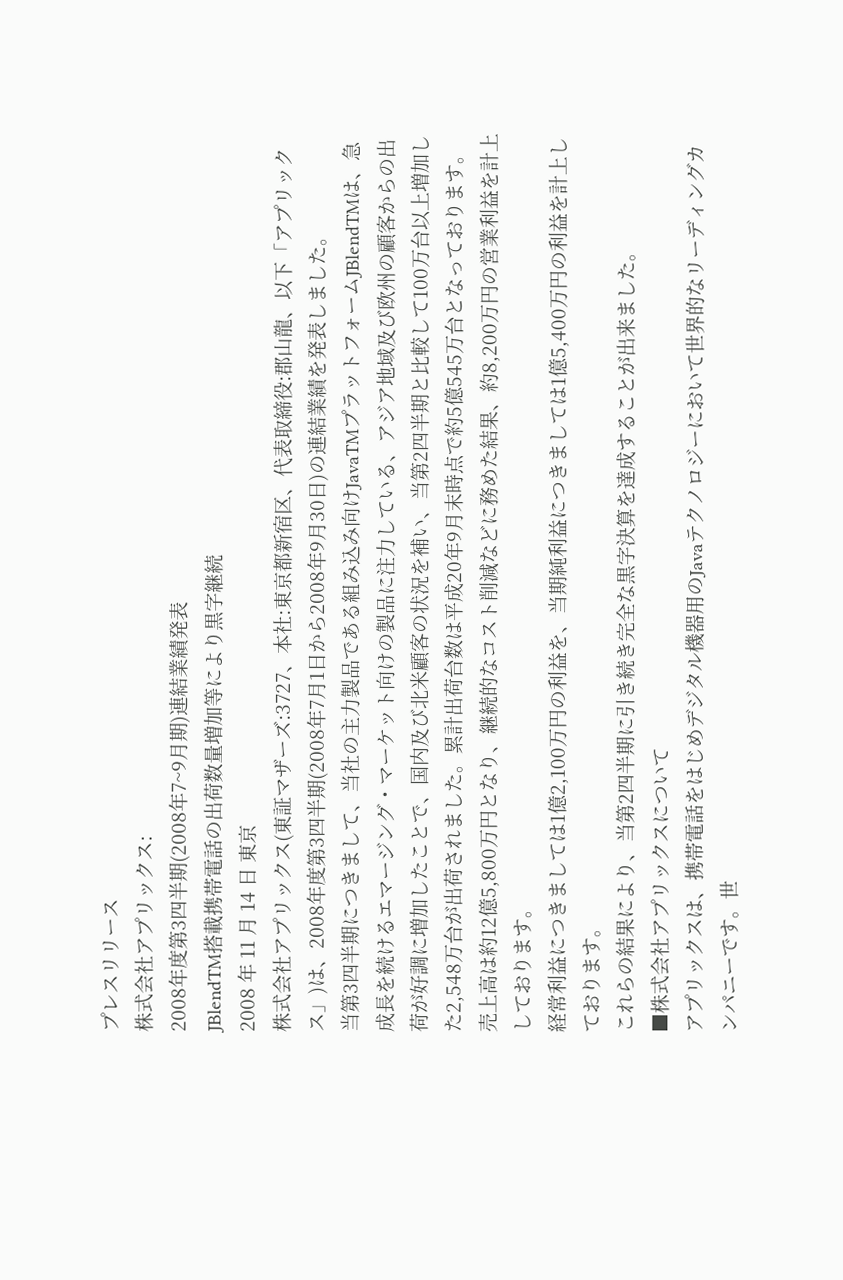プレスリリース
株式会社アプリックス:
2008年度第3四半期(2008年7~9月期)連結業績発表
JBlendTM搭載携帯電話の出荷数量増加等により黒字継続
2008 年 11 月 14 日 東京
株式会社アプリックス(東証マザーズ:3727、本社:東京都新宿区、代表取締役:郡山龍、以下「アプリックス」)は、2008年度第3四半期(2008年7月1日から2008年9月30日)の連結業績を発表しました。
当第3四半期につきまして、当社の主力製品である組み込み向けJavaTMプラットフォームJBlendTMは、急成長を続けるエマージング・マーケット向けの製品に注力している、アジア地域及び欧州の顧客からの出荷が好調に増加したことで、国内及び北米顧客の状況を補い、当第2四半期と比較して100万台以上増加した2,548万台が出荷されました。累計出荷台数は平成20年9月末時点で約5億545万台となっております。
売上高は約12億5,800万円となり、継続的なコスト削減などに務めた結果、約8,200万円の営業利益を計上しております。
経常利益につきましては1億2,100万円の利益を、当期純利益につきましては1億5,400万円の利益を計上しております。
これらの結果により、当第2四半期に引き続き完全な黒字決算を達成することが出来ました。
■株式会社アプリックスについて
アプリックスは、携帯電話をはじめデジタル機器用のJavaテクノロジーにおいて世界的なリーディングカンパニーです。世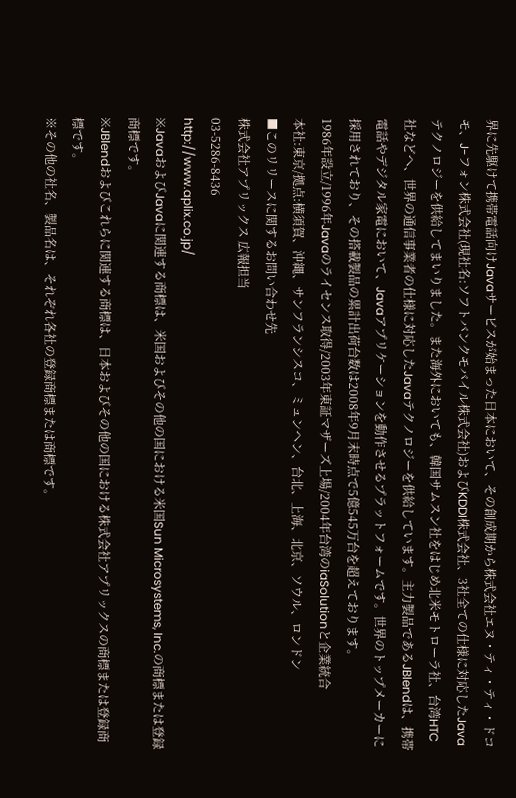界に先駆けて携帯電話向けJavaサービスが始まった日本において、その創成期から株式会社エヌ・ティ・ティ・ドコモ、J-フォン株式会社(現社名:ソフトバンクモバイル株式会社)およびKDDI株式会社、3社全ての仕様に対応したJavaテクノロジーを供給してまいりました。また海外においても、韓国サムスン社をはじめ北米モトローラ社、台湾HTC社などへ、世界の通信事業者の仕様に対応したJavaテクノロジーを供給しています。主力製品であるJBlendは、携帯電話やデジタル家電において、Javaアプリケーションを動作させるプラットフォームです。世界のトップメーカーに採用されており、その搭載製品の累計出荷台数は2008年9月末時点で5億545万台を超えております。
1986年設立/1996年Javaのライセンス取得/2003年東証マザーズ上場/2004年台湾のiaSolutionと企業統合
本社:東京/拠点:横須賀、沖縄、サンフランシスコ、ミュンヘン、台北、上海、北京、ソウル、ロンドン
■このリリースに関するお問い合わせ先
株式会社アプリックス 広報担当
03-5286-8436
http://www.aplix.co.jp/
※JavaおよびJavaに関連する商標は、米国およびその他の国における米国Sun Microsystems, Inc.の商標または登録商標です。
※JBlendおよびこれらに関連する商標は、日本およびその他の国における株式会社アプリックスの商標または登録商標です。
※その他の社名、製品名は、それぞれ各社の登録商標または商標です。